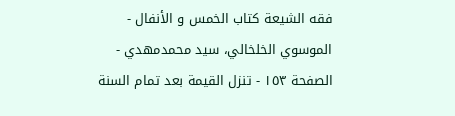فقه الشيعة كتاب الخمس و الأنفال - الموسوي الخلخالي، سيد محمدمهدي - الصفحة ١٥٣ - تنزل القيمة بعد تمام السنة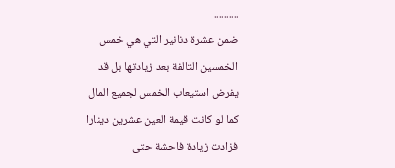..........
ضمن عشرة دنانير التي هي خمس الخمسين التالفة بعد زيادتها بل قد يفرض استيعاب الخمس لجميع المال كما لو كانت قيمة العين عشرين دينارا فزادت زيادة فاحشة حتى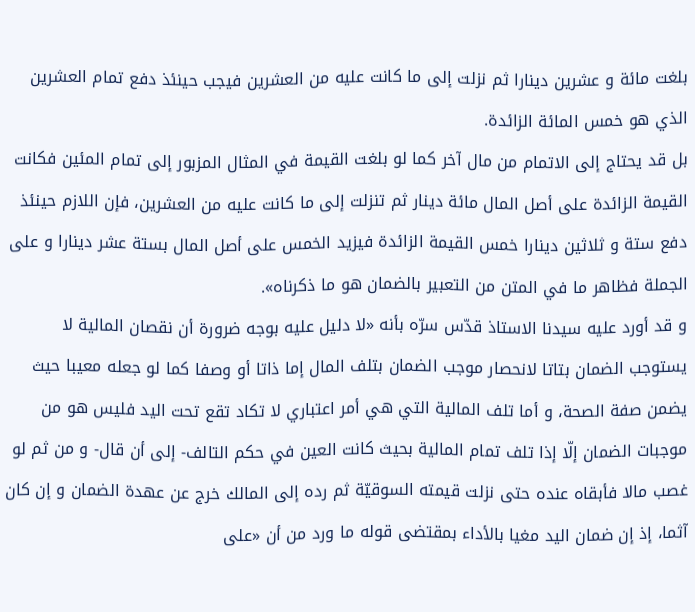بلغت مائة و عشرين دينارا ثم نزلت إلى ما كانت عليه من العشرين فيجب حينئذ دفع تمام العشرين الذي هو خمس المائة الزائدة.
بل قد يحتاج إلى الاتمام من مال آخر كما لو بلغت القيمة في المثال المزبور إلى تمام المئين فكانت القيمة الزائدة على أصل المال مائة دينار ثم تنزلت إلى ما كانت عليه من العشرين، فإن اللازم حينئذ دفع ستة و ثلاثين دينارا خمس القيمة الزائدة فيزيد الخمس على أصل المال بستة عشر دينارا و على الجملة فظاهر ما في المتن من التعبير بالضمان هو ما ذكرناه».
و قد أورد عليه سيدنا الاستاذ قدّس سرّه بأنه «لا دليل عليه بوجه ضرورة أن نقصان المالية لا يستوجب الضمان بتاتا لانحصار موجب الضمان بتلف المال إما ذاتا أو وصفا كما لو جعله معيبا حيث يضمن صفة الصحة، و أما تلف المالية التي هي أمر اعتباري لا تكاد تقع تحت اليد فليس هو من موجبات الضمان إلّا إذا تلف تمام المالية بحيث كانت العين في حكم التالف- إلى أن قال- و من ثم لو غصب مالا فأبقاه عنده حتى نزلت قيمته السوقيّة ثم رده إلى المالك خرج عن عهدة الضمان و إن كان آثما، إذ إن ضمان اليد مغيا بالأداء بمقتضى قوله ما ورد من أن «على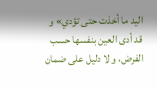اليد ما أخذت حتى تؤدي» و قد أدى العين بنفسها حسب الفرض، و لا دليل على ضمان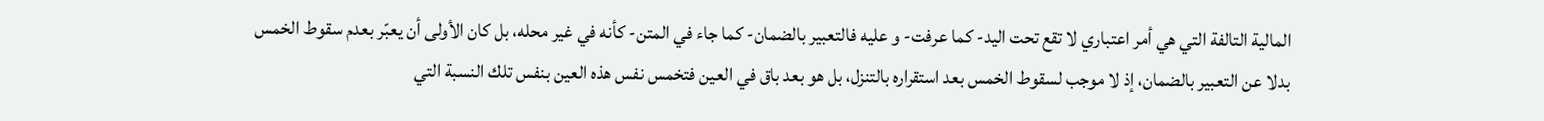المالية التالفة التي هي أمر اعتباري لا تقع تحت اليد- كما عرفت- و عليه فالتعبير بالضمان- كما جاء في المتن- كأنه في غير محله، بل كان الأولى أن يعبّر بعدم سقوط الخمس بدلا عن التعبير بالضمان، إذ لا موجب لسقوط الخمس بعد استقراره بالتنزل، بل هو بعد باق في العين فتخمس نفس هذه العين بنفس تلك النسبة التي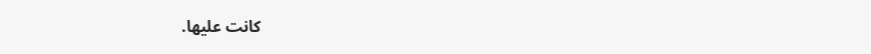كانت عليها.